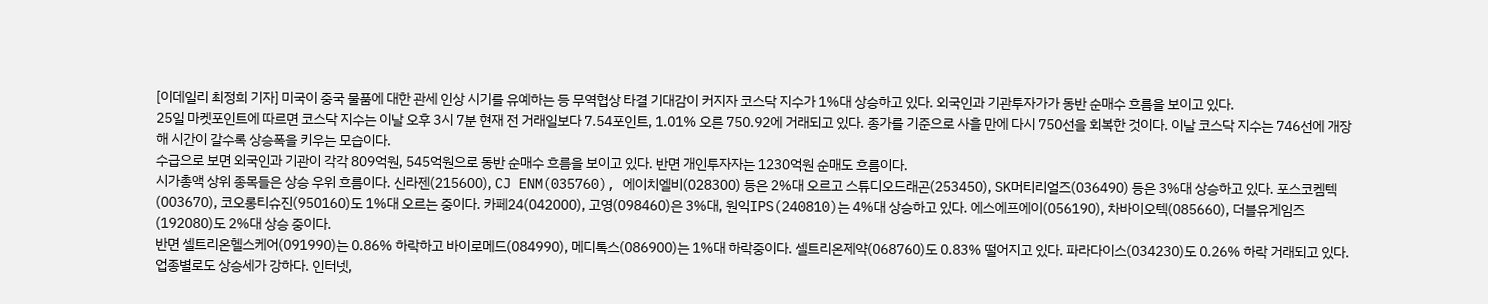[이데일리 최정희 기자] 미국이 중국 물품에 대한 관세 인상 시기를 유예하는 등 무역협상 타결 기대감이 커지자 코스닥 지수가 1%대 상승하고 있다. 외국인과 기관투자가가 동반 순매수 흐름을 보이고 있다.
25일 마켓포인트에 따르면 코스닥 지수는 이날 오후 3시 7분 현재 전 거래일보다 7.54포인트, 1.01% 오른 750.92에 거래되고 있다. 종가를 기준으로 사흘 만에 다시 750선을 회복한 것이다. 이날 코스닥 지수는 746선에 개장해 시간이 갈수록 상승폭을 키우는 모습이다.
수급으로 보면 외국인과 기관이 각각 809억원, 545억원으로 동반 순매수 흐름을 보이고 있다. 반면 개인투자자는 1230억원 순매도 흐름이다.
시가총액 상위 종목들은 상승 우위 흐름이다. 신라젠(215600), CJ ENM(035760), 에이치엘비(028300) 등은 2%대 오르고 스튜디오드래곤(253450), SK머티리얼즈(036490) 등은 3%대 상승하고 있다. 포스코켐텍(003670), 코오롱티슈진(950160)도 1%대 오르는 중이다. 카페24(042000), 고영(098460)은 3%대, 원익IPS(240810)는 4%대 상승하고 있다. 에스에프에이(056190), 차바이오텍(085660), 더블유게임즈(192080)도 2%대 상승 중이다.
반면 셀트리온헬스케어(091990)는 0.86% 하락하고 바이로메드(084990), 메디톡스(086900)는 1%대 하락중이다. 셀트리온제약(068760)도 0.83% 떨어지고 있다. 파라다이스(034230)도 0.26% 하락 거래되고 있다.
업종별로도 상승세가 강하다. 인터넷,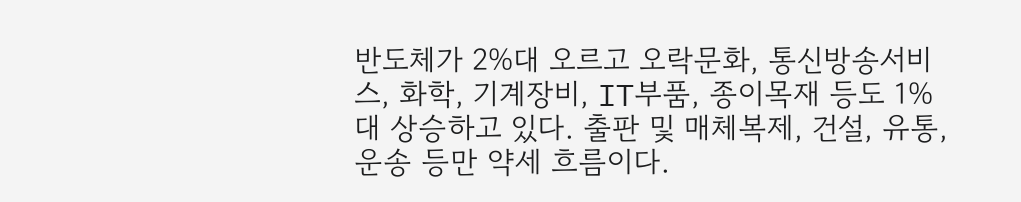반도체가 2%대 오르고 오락문화, 통신방송서비스, 화학, 기계장비, IT부품, 종이목재 등도 1%대 상승하고 있다. 출판 및 매체복제, 건설, 유통, 운송 등만 약세 흐름이다.